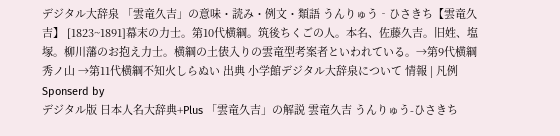デジタル大辞泉 「雲竜久吉」の意味・読み・例文・類語 うんりゅう‐ひさきち【雲竜久吉】 [1823~1891]幕末の力士。第10代横綱。筑後ちくごの人。本名、佐藤久吉。旧姓、塩塚。柳川藩のお抱え力士。横綱の土俵入りの雲竜型考案者といわれている。→第9代横綱秀ノ山 →第11代横綱不知火しらぬい 出典 小学館デジタル大辞泉について 情報 | 凡例 Sponserd by
デジタル版 日本人名大辞典+Plus 「雲竜久吉」の解説 雲竜久吉 うんりゅう-ひさきち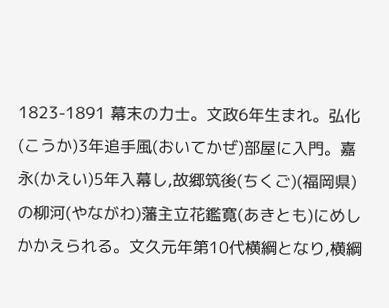1823-1891 幕末の力士。文政6年生まれ。弘化(こうか)3年追手風(おいてかぜ)部屋に入門。嘉永(かえい)5年入幕し,故郷筑後(ちくご)(福岡県)の柳河(やながわ)藩主立花鑑寛(あきとも)にめしかかえられる。文久元年第10代横綱となり,横綱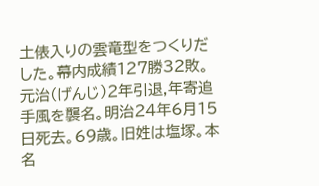土俵入りの雲竜型をつくりだした。幕内成績127勝32敗。元治(げんじ)2年引退,年寄追手風を襲名。明治24年6月15日死去。69歳。旧姓は塩塚。本名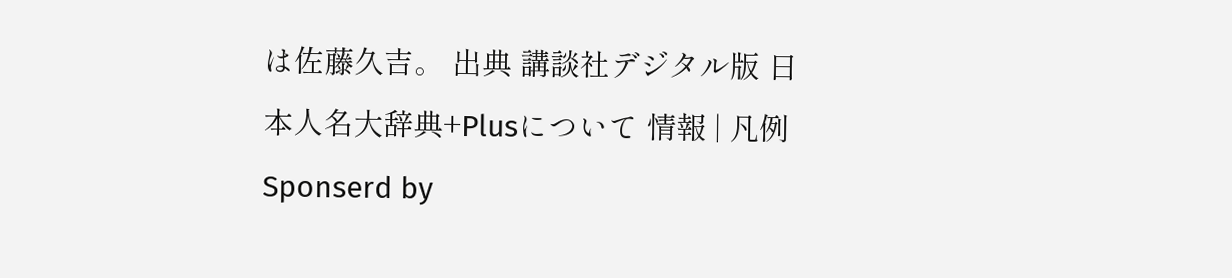は佐藤久吉。 出典 講談社デジタル版 日本人名大辞典+Plusについて 情報 | 凡例 Sponserd by